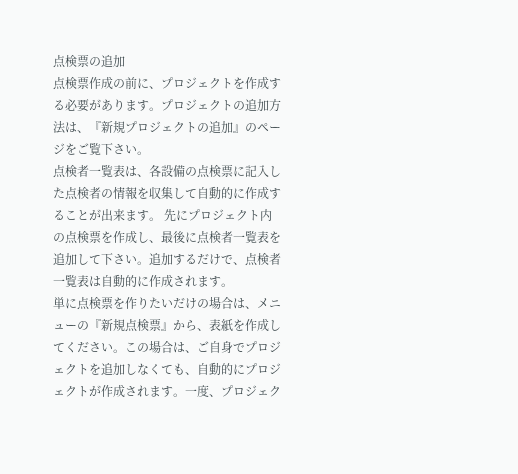点検票の追加
点検票作成の前に、プロジェクトを作成する必要があります。プロジェクトの追加方法は、『新規プロジェクトの追加』のページをご覧下さい。
点検者一覧表は、各設備の点検票に記入した点検者の情報を収集して自動的に作成することが出来ます。 先にプロジェクト内の点検票を作成し、最後に点検者一覧表を追加して下さい。追加するだけで、点検者一覧表は自動的に作成されます。
単に点検票を作りたいだけの場合は、メニューの『新規点検票』から、表紙を作成してください。この場合は、ご自身でプロジェクトを追加しなくても、自動的にプロジェクトが作成されます。一度、プロジェク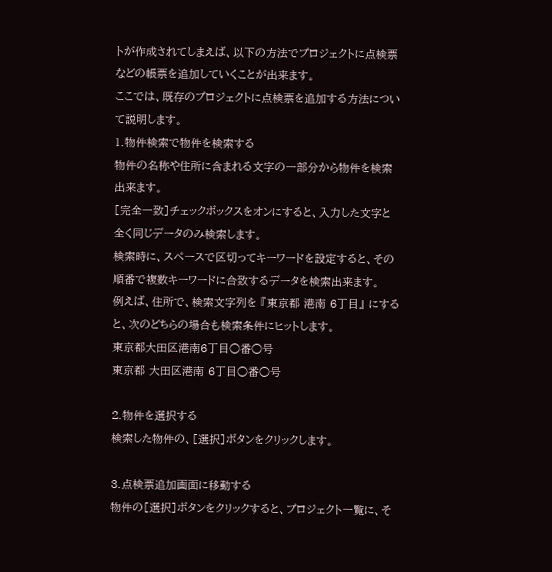トが作成されてしまえば、以下の方法でプロジェクトに点検票などの帳票を追加していくことが出来ます。
ここでは、既存のプロジェクトに点検票を追加する方法について説明します。
1.物件検索で物件を検索する
物件の名称や住所に含まれる文字の一部分から物件を検索出来ます。
[完全一致]チェックボックスをオンにすると、入力した文字と全く同じデータのみ検索します。
検索時に、スペースで区切ってキーワードを設定すると、その順番で複数キーワードに合致するデータを検索出来ます。
例えば、住所で、検索文字列を 『東京都 港南 6丁目』 にすると、次のどちらの場合も検索条件にヒットします。
東京都大田区港南6丁目○番○号
東京都 大田区港南 6丁目○番○号

2.物件を選択する
検索した物件の、[選択]ボタンをクリックします。

3.点検票追加画面に移動する
物件の[選択]ボタンをクリックすると、プロジェクト一覧に、そ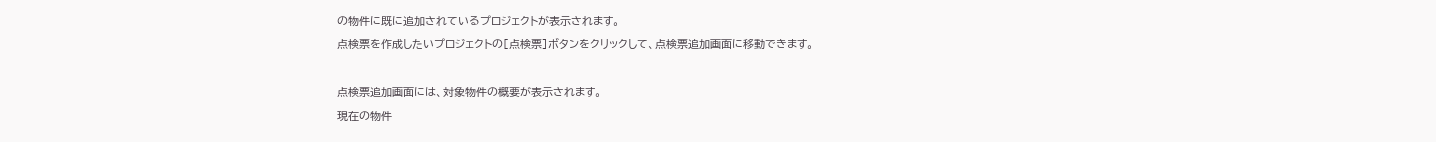の物件に既に追加されているプロジェクトが表示されます。
点検票を作成したいプロジェクトの[点検票]ボタンをクリックして、点検票追加画面に移動できます。

点検票追加画面には、対象物件の概要が表示されます。
現在の物件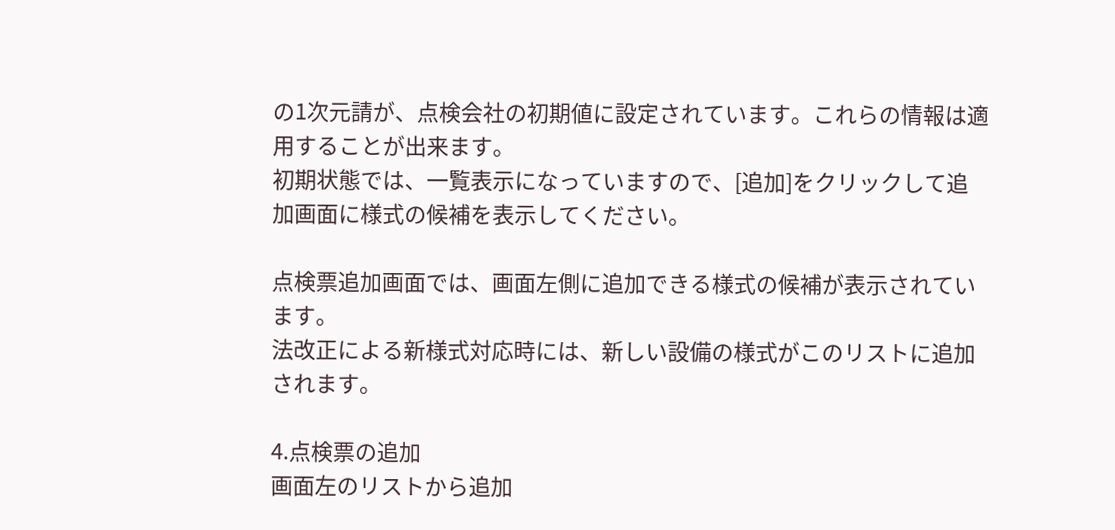の1次元請が、点検会社の初期値に設定されています。これらの情報は適用することが出来ます。
初期状態では、一覧表示になっていますので、[追加]をクリックして追加画面に様式の候補を表示してください。

点検票追加画面では、画面左側に追加できる様式の候補が表示されています。
法改正による新様式対応時には、新しい設備の様式がこのリストに追加されます。

4.点検票の追加
画面左のリストから追加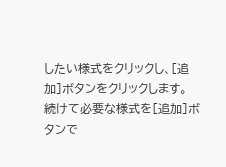したい様式をクリックし、[追加]ボタンをクリックします。
続けて必要な様式を[追加]ボタンで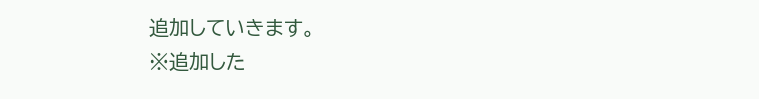追加していきます。
※追加した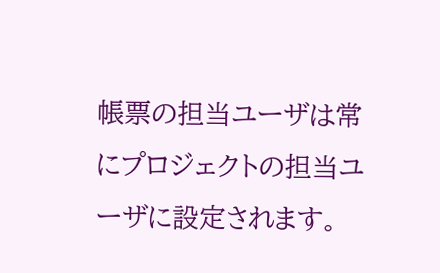帳票の担当ユーザは常にプロジェクトの担当ユーザに設定されます。